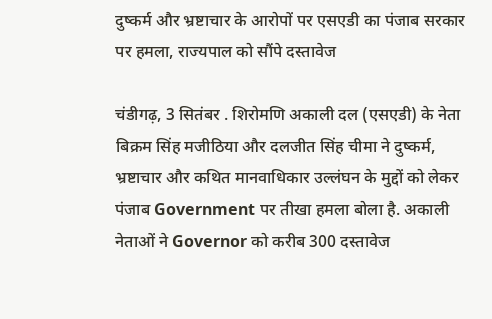दुष्कर्म और भ्रष्टाचार के आरोपों पर एसएडी का पंजाब सरकार पर हमला, राज्यपाल को सौंपे दस्तावेज

चंडीगढ़, 3 सितंबर . शिरोमणि अकाली दल (एसएडी) के नेता बिक्रम सिंह मजीठिया और दलजीत सिंह चीमा ने दुष्कर्म, भ्रष्टाचार और कथित मानवाधिकार उल्लंघन के मुद्दों को लेकर पंजाब Government पर तीखा हमला बोला है. अकाली नेताओं ने Governor को करीब 300 दस्तावेज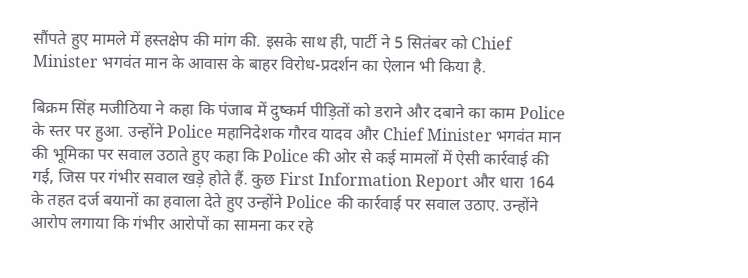सौंपते हुए मामले में हस्तक्षेप की मांग की. इसके साथ ही, पार्टी ने 5 सितंबर को Chief Minister भगवंत मान के आवास के बाहर विरोध-प्रदर्शन का ऐलान भी किया है.

बिक्रम सिंह मजीठिया ने कहा कि पंजाब में दुष्कर्म पीड़ितों को डराने और दबाने का काम Police के स्तर पर हुआ. उन्होंने Police महानिदेशक गौरव यादव और Chief Minister भगवंत मान की भूमिका पर सवाल उठाते हुए कहा कि Police की ओर से कई मामलों में ऐसी कार्रवाई की गई, जिस पर गंभीर सवाल खड़े होते हैं. कुछ First Information Report और धारा 164 के तहत दर्ज बयानों का हवाला देते हुए उन्होंने Police की कार्रवाई पर सवाल उठाए. उन्होंने आरोप लगाया कि गंभीर आरोपों का सामना कर रहे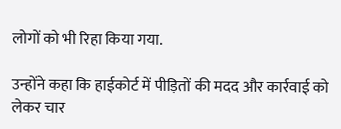लोगों को भी रिहा किया गया.

उन्होंने कहा कि हाईकोर्ट में पीड़ितों की मदद और कार्रवाई को लेकर चार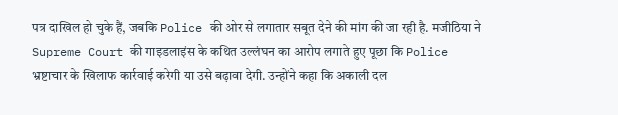पत्र दाखिल हो चुके हैं, जबकि Police की ओर से लगातार सबूत देने की मांग की जा रही है. मजीठिया ने Supreme Court की गाइडलाइंस के कथित उल्लंघन का आरोप लगाते हुए पूछा कि Police भ्रष्टाचार के खिलाफ कार्रवाई करेगी या उसे बढ़ावा देगी. उन्होंने कहा कि अकाली दल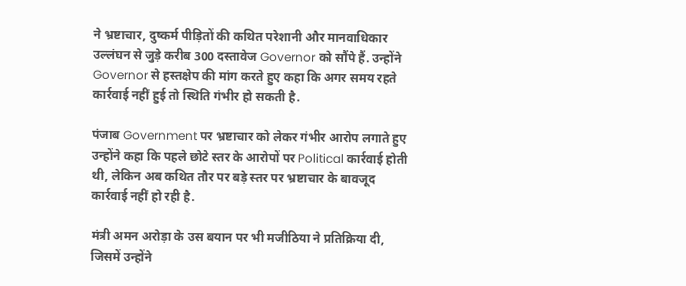ने भ्रष्टाचार, दुष्कर्म पीड़ितों की कथित परेशानी और मानवाधिकार उल्लंघन से जुड़े करीब 300 दस्तावेज Governor को सौंपे हैं. उन्होंने Governor से हस्तक्षेप की मांग करते हुए कहा कि अगर समय रहते कार्रवाई नहीं हुई तो स्थिति गंभीर हो सकती है.

पंजाब Government पर भ्रष्टाचार को लेकर गंभीर आरोप लगाते हुए उन्होंने कहा कि पहले छोटे स्तर के आरोपों पर Political कार्रवाई होती थी, लेकिन अब कथित तौर पर बड़े स्तर पर भ्रष्टाचार के बावजूद कार्रवाई नहीं हो रही है.

मंत्री अमन अरोड़ा के उस बयान पर भी मजीठिया ने प्रतिक्रिया दी, जिसमें उन्होंने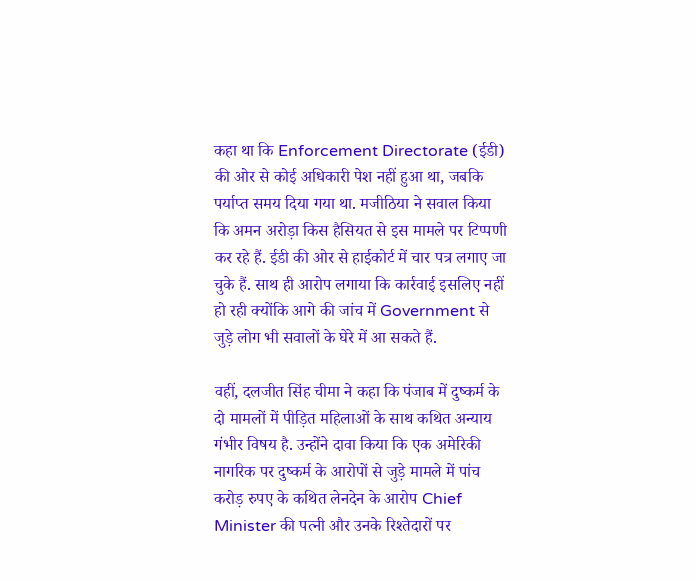कहा था कि Enforcement Directorate (ईडी) की ओर से कोई अधिकारी पेश नहीं हुआ था, जबकि पर्याप्त समय दिया गया था. मजीठिया ने सवाल किया कि अमन अरोड़ा किस हैसियत से इस मामले पर टिप्पणी कर रहे हैं. ईडी की ओर से हाईकोर्ट में चार पत्र लगाए जा चुके हैं. साथ ही आरोप लगाया कि कार्रवाई इसलिए नहीं हो रही क्योंकि आगे की जांच में Government से जुड़े लोग भी सवालों के घेरे में आ सकते हैं.

वहीं, दलजीत सिंह चीमा ने कहा कि पंजाब में दुष्कर्म के दो मामलों में पीड़ित महिलाओं के साथ कथित अन्याय गंभीर विषय है. उन्होंने दावा किया कि एक अमेरिकी नागरिक पर दुष्कर्म के आरोपों से जुड़े मामले में पांच करोड़ रुपए के कथित लेनदेन के आरोप Chief Minister की पत्नी और उनके रिश्तेदारों पर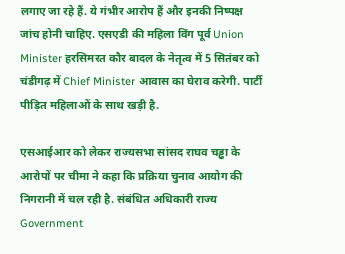लगाए जा रहे हैं. ये गंभीर आरोप हैं और इनकी निष्पक्ष जांच होनी चाहिए. एसएडी की महिला विंग पूर्व Union Minister हरसिमरत कौर बादल के नेतृत्व में 5 सितंबर को चंडीगढ़ में Chief Minister आवास का घेराव करेगी. पार्टी पीड़ित महिलाओं के साथ खड़ी है.

एसआईआर को लेकर राज्यसभा सांसद राघव चड्ढा के आरोपों पर चीमा ने कहा कि प्रक्रिया चुनाव आयोग की निगरानी में चल रही है. संबंधित अधिकारी राज्य Government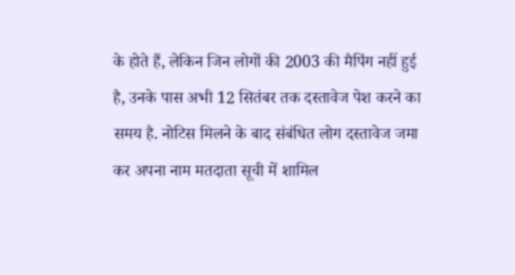के होते हैं, लेकिन जिन लोगों की 2003 की मैपिंग नहीं हुई है, उनके पास अभी 12 सितंबर तक दस्तावेज पेश करने का समय है. नोटिस मिलने के बाद संबंधित लोग दस्तावेज जमा कर अपना नाम मतदाता सूची में शामिल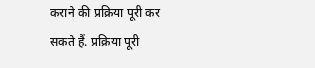कराने की प्रक्रिया पूरी कर सकते हैं. प्रक्रिया पूरी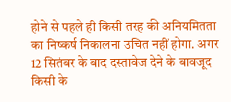होने से पहले ही किसी तरह की अनियमितता का निष्कर्ष निकालना उचित नहीं होगा. अगर 12 सितंबर के बाद दस्तावेज देने के बावजूद किसी के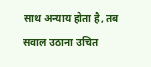साथ अन्याय होता है, तब सवाल उठाना उचित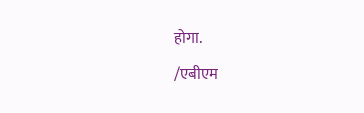होगा.

/एबीएम